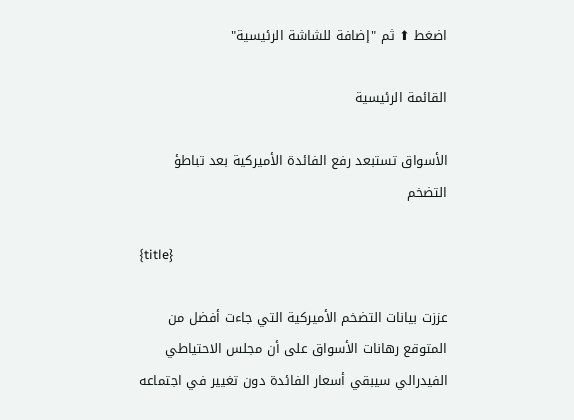اضغط ⬆ ثم "إضافة للشاشة الرئيسية"

القائمة الرئيسية

الأسواق تستبعد رفع الفائدة الأميركية بعد تباطؤ التضخم

{title}

عززت بيانات التضخم الأميركية التي جاءت أفضل من المتوقع رهانات الأسواق على أن مجلس الاحتياطي الفيدرالي سيبقي أسعار الفائدة دون تغيير في اجتماعه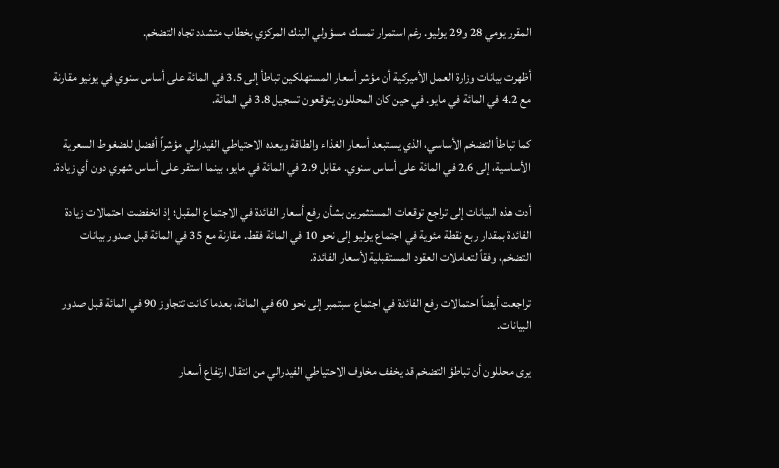المقرر يومي 28 و29 يوليو. رغم استمرار تمسك مسؤولي البنك المركزي بخطاب متشدد تجاه التضخم.

أظهرت بيانات وزارة العمل الأميركية أن مؤشر أسعار المستهلكين تباطأ إلى 3.5 في المائة على أساس سنوي في يونيو مقارنة مع 4.2 في المائة في مايو. في حين كان المحللون يتوقعون تسجيل 3.8 في المائة.

كما تباطأ التضخم الأساسي، الذي يستبعد أسعار الغذاء والطاقة ويعده الاحتياطي الفيدرالي مؤشراً أفضل للضغوط السعرية الأساسية، إلى 2.6 في المائة على أساس سنوي. مقابل 2.9 في المائة في مايو، بينما استقر على أساس شهري دون أي زيادة.

أدت هذه البيانات إلى تراجع توقعات المستثمرين بشأن رفع أسعار الفائدة في الاجتماع المقبل؛ إذ انخفضت احتمالات زيادة الفائدة بمقدار ربع نقطة مئوية في اجتماع يوليو إلى نحو 10 في المائة فقط. مقارنة مع 35 في المائة قبل صدور بيانات التضخم، وفقاً لتعاملات العقود المستقبلية لأسعار الفائدة.

تراجعت أيضاً احتمالات رفع الفائدة في اجتماع سبتمبر إلى نحو 60 في المائة، بعدما كانت تتجاوز 90 في المائة قبل صدور البيانات.

يرى محللون أن تباطؤ التضخم قد يخفف مخاوف الاحتياطي الفيدرالي من انتقال ارتفاع أسعار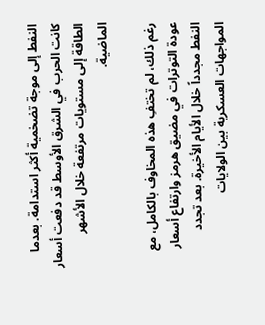النفط إلى موجة تضخمية أكثر استدامة. بعدما كانت الحرب في الشرق الأوسط قد دفعت أسعار الطاقة إلى مستويات مرتفعة خلال الأشهر الماضية.

رغم ذلك، لم تختفِ هذه المخاوف بالكامل، مع عودة التوترات في مضيق هرمز وارتفاع أسعار النفط مجدداً خلال الأيام الأخيرة. بعد تجدد المواجهات العسكرية بين الولايات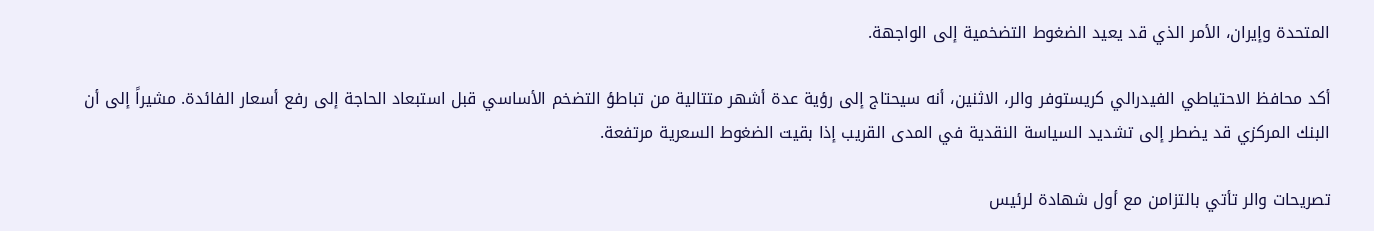المتحدة وإيران، الأمر الذي قد يعيد الضغوط التضخمية إلى الواجهة.

أكد محافظ الاحتياطي الفيدرالي كريستوفر والر، الاثنين، أنه سيحتاج إلى رؤية عدة أشهر متتالية من تباطؤ التضخم الأساسي قبل استبعاد الحاجة إلى رفع أسعار الفائدة. مشيراً إلى أن البنك المركزي قد يضطر إلى تشديد السياسة النقدية في المدى القريب إذا بقيت الضغوط السعرية مرتفعة.

تصريحات والر تأتي بالتزامن مع أول شهادة لرئيس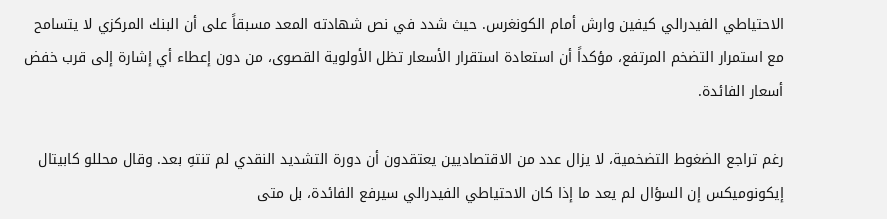الاحتياطي الفيدرالي كيفين وارش أمام الكونغرس. حيث شدد في نص شهادته المعد مسبقاً على أن البنك المركزي لا يتسامح مع استمرار التضخم المرتفع، مؤكداً أن استعادة استقرار الأسعار تظل الأولوية القصوى، من دون إعطاء أي إشارة إلى قرب خفض أسعار الفائدة.

رغم تراجع الضغوط التضخمية، لا يزال عدد من الاقتصاديين يعتقدون أن دورة التشديد النقدي لم تنتهِ بعد. وقال محللو كابيتال إيكونوميكس إن السؤال لم يعد ما إذا كان الاحتياطي الفيدرالي سيرفع الفائدة، بل متى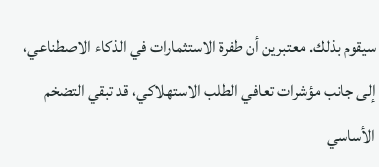سيقوم بذلك. معتبرين أن طفرة الاستثمارات في الذكاء الاصطناعي، إلى جانب مؤشرات تعافي الطلب الاستهلاكي، قد تبقي التضخم الأساسي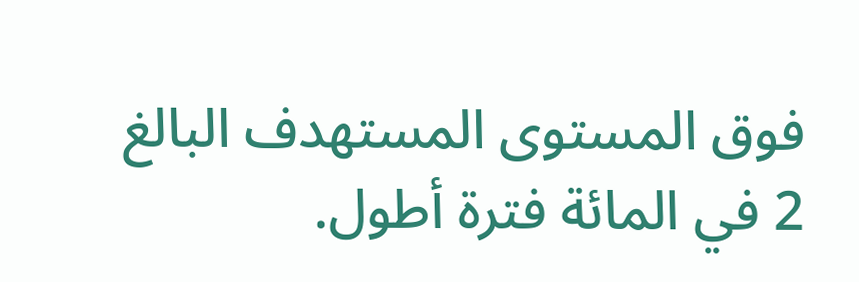فوق المستوى المستهدف البالغ 2 في المائة فترة أطول.